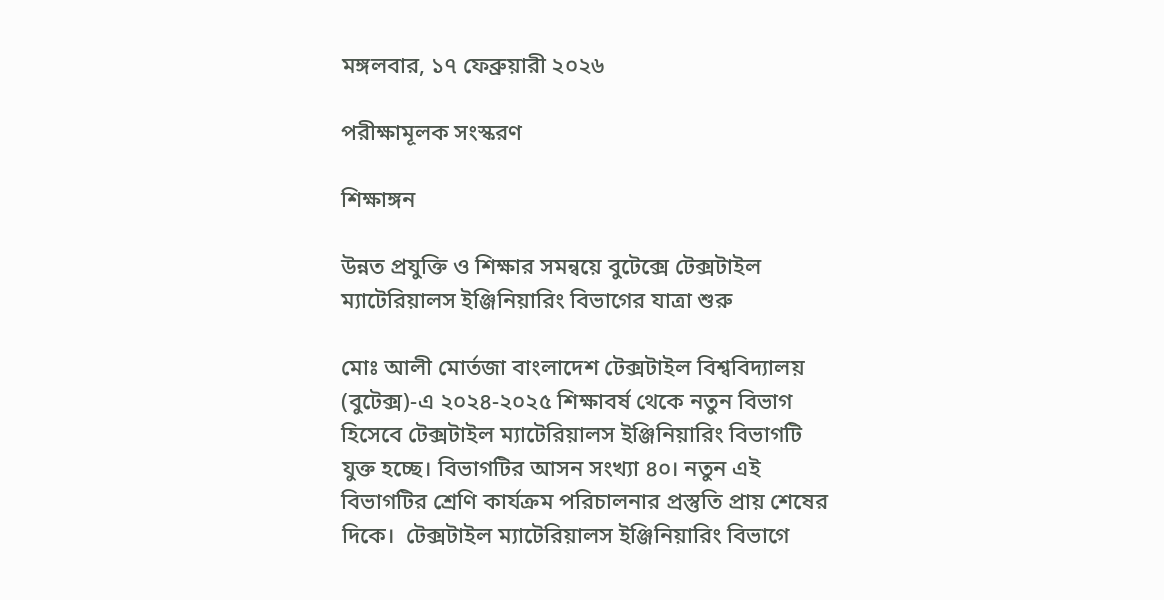মঙ্গলবার, ১৭ ফেব্রুয়ারী ২০২৬

পরীক্ষামূলক সংস্করণ

শিক্ষাঙ্গন

উন্নত প্রযুক্তি ও শিক্ষার সমন্বয়ে বুটেক্সে টেক্সটাইল ম্যাটেরিয়ালস ইঞ্জিনিয়ারিং বিভাগের যাত্রা শুরু

মোঃ আলী মোর্তজা বাংলাদেশ টেক্সটাইল বিশ্ববিদ্যালয় (বুটেক্স)-এ ২০২৪-২০২৫ শিক্ষাবর্ষ থেকে নতুন বিভাগ হিসেবে টেক্সটাইল ম্যাটেরিয়ালস ইঞ্জিনিয়ারিং বিভাগটি যুক্ত হচ্ছে। বিভাগটির আসন সংখ্যা ৪০। নতুন এই বিভাগটির শ্রেণি কার্যক্রম পরিচালনার প্রস্তুতি প্রায় শেষের দিকে।  টেক্সটাইল ম্যাটেরিয়ালস ইঞ্জিনিয়ারিং বিভাগে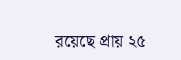রয়েছে প্রায় ২৫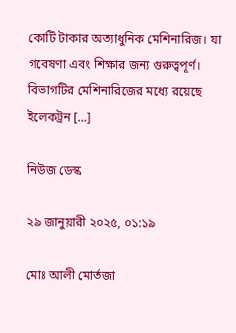কোটি টাকার অত্যাধুনিক মেশিনারিজ। যা গবেষণা এবং শিক্ষার জন্য গুরুত্বপূর্ণ। বিভাগটির মেশিনারিজের মধ্যে রয়েছে ইলেকট্রন […]

নিউজ ডেস্ক

২৯ জানুয়ারী ২০২৫, ০১:১৯

মোঃ আলী মোর্তজা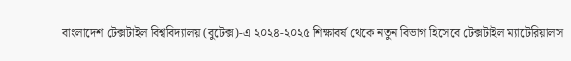বাংলাদেশ টেক্সটাইল বিশ্ববিদ্যালয় (বুটেক্স)-এ ২০২৪-২০২৫ শিক্ষাবর্ষ থেকে নতুন বিভাগ হিসেবে টেক্সটাইল ম্যাটেরিয়ালস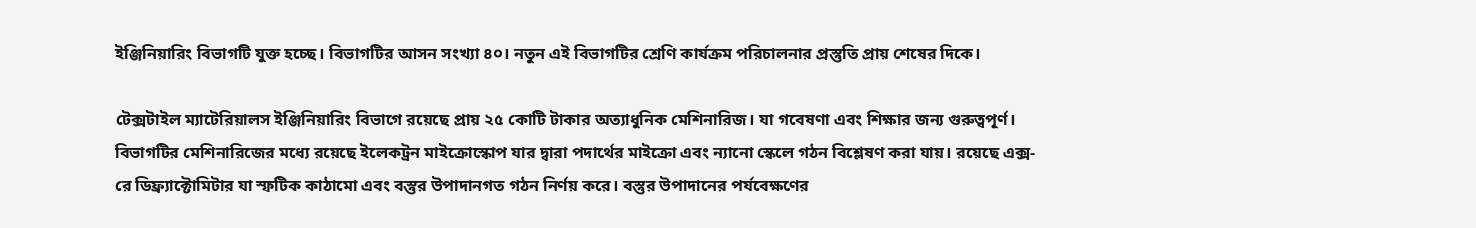ইঞ্জিনিয়ারিং বিভাগটি যুক্ত হচ্ছে। বিভাগটির আসন সংখ্যা ৪০। নতুন এই বিভাগটির শ্রেণি কার্যক্রম পরিচালনার প্রস্তুতি প্রায় শেষের দিকে।

টেক্সটাইল ম্যাটেরিয়ালস ইঞ্জিনিয়ারিং বিভাগে রয়েছে প্রায় ২৫ কোটি টাকার অত্যাধুনিক মেশিনারিজ। যা গবেষণা এবং শিক্ষার জন্য গুরুত্বপূর্ণ। বিভাগটির মেশিনারিজের মধ্যে রয়েছে ইলেকট্রন মাইক্রোস্কোপ যার দ্বারা পদার্থের মাইক্রো এবং ন্যানো স্কেলে গঠন বিশ্লেষণ করা যায়। রয়েছে এক্স-রে ডিফ্র্যাক্টোমিটার যা স্ফটিক কাঠামো এবং বস্তুর উপাদানগত গঠন নির্ণয় করে। বস্তুর উপাদানের পর্যবেক্ষণের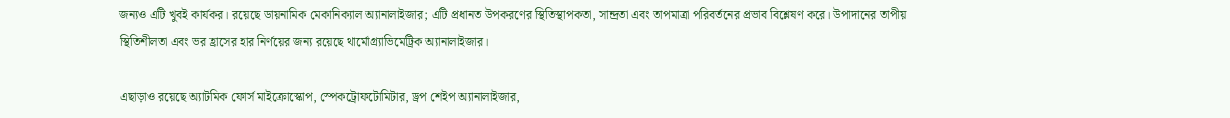জন্যও এটি খুবই কার্যকর। রয়েছে ডায়নামিক মেকানিক্যাল অ্যানালাইজার; এটি প্রধানত উপকরণের স্থিতিস্থাপকতা, সান্দ্রতা এবং তাপমাত্রা পরিবর্তনের প্রভাব বিশ্লেষণ করে। উপাদানের তাপীয় স্থিতিশীলতা এবং ভর হ্রাসের হার নির্ণয়ের জন্য রয়েছে থার্মোগ্র্যাভিমেট্রিক অ্যানালাইজার।

এছাড়াও রয়েছে অ্যাটমিক ফোর্স মাইক্রোস্কোপ, স্পেকট্রোফটোমিটার, ড্রপ শেইপ অ্যানালাইজার,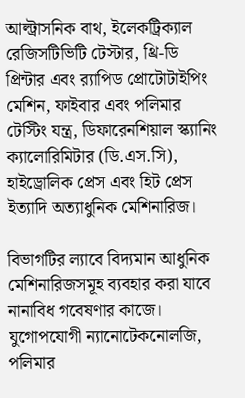আল্ট্রাসনিক বাথ, ইলেকট্রিক্যাল রেজিসটিভিটি টেস্টার, থ্রি-ডি প্রিন্টার এবং র‌্যাপিড প্রোটোটাইপিং মেশিন, ফাইবার এবং পলিমার টেস্টিং যন্ত্র, ডিফারেনশিয়াল স্ক্যানিং ক্যালোরিমিটার (ডি.এস.সি), হাইড্রোলিক প্রেস এবং হিট প্রেস ইত্যাদি অত্যাধুনিক মেশিনারিজ।

বিভাগটির ল্যাবে বিদ্যমান আধুনিক মেশিনারিজসমূহ ব্যবহার করা যাবে নানাবিধ গবেষণার কাজে। যুগোপযোগী ন্যানোটেকনোলজি, পলিমার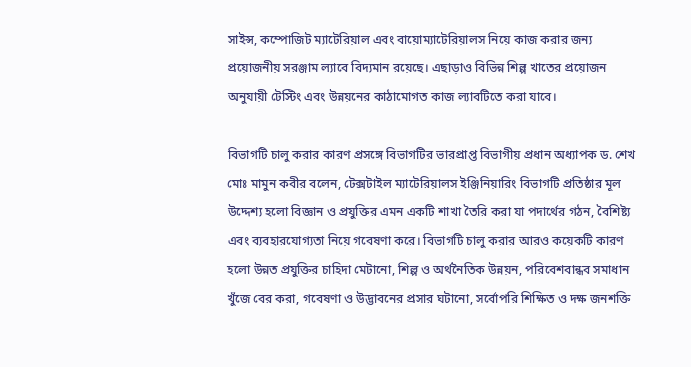সাইন্স, কম্পোজিট ম্যাটেরিয়াল এবং বায়োম্যাটেরিয়ালস নিয়ে কাজ করার জন্য প্রয়োজনীয় সরঞ্জাম ল্যাবে বিদ্যমান রয়েছে। এছাড়াও বিভিন্ন শিল্প খাতের প্রয়োজন অনুযায়ী টেস্টিং এবং উন্নয়নের কাঠামোগত কাজ ল্যাবটিতে করা যাবে।

বিভাগটি চালু করার কারণ প্রসঙ্গে বিভাগটির ভারপ্রাপ্ত বিভাগীয় প্রধান অধ্যাপক ড. শেখ মোঃ মামুন কবীর বলেন, টেক্সটাইল ম্যাটেরিয়ালস ইঞ্জিনিয়ারিং বিভাগটি প্রতিষ্ঠার মূল উদ্দেশ্য হলো বিজ্ঞান ও প্রযুক্তির এমন একটি শাখা তৈরি করা যা পদার্থের গঠন, বৈশিষ্ট্য এবং ব্যবহারযোগ্যতা নিয়ে গবেষণা করে। বিভাগটি চালু করার আরও কয়েকটি কারণ হলো উন্নত প্রযুক্তির চাহিদা মেটানো, শিল্প ও অর্থনৈতিক উন্নয়ন, পরিবেশবান্ধব সমাধান খুঁজে বের করা, গবেষণা ও উদ্ভাবনের প্রসার ঘটানো, সর্বোপরি শিক্ষিত ও দক্ষ জনশক্তি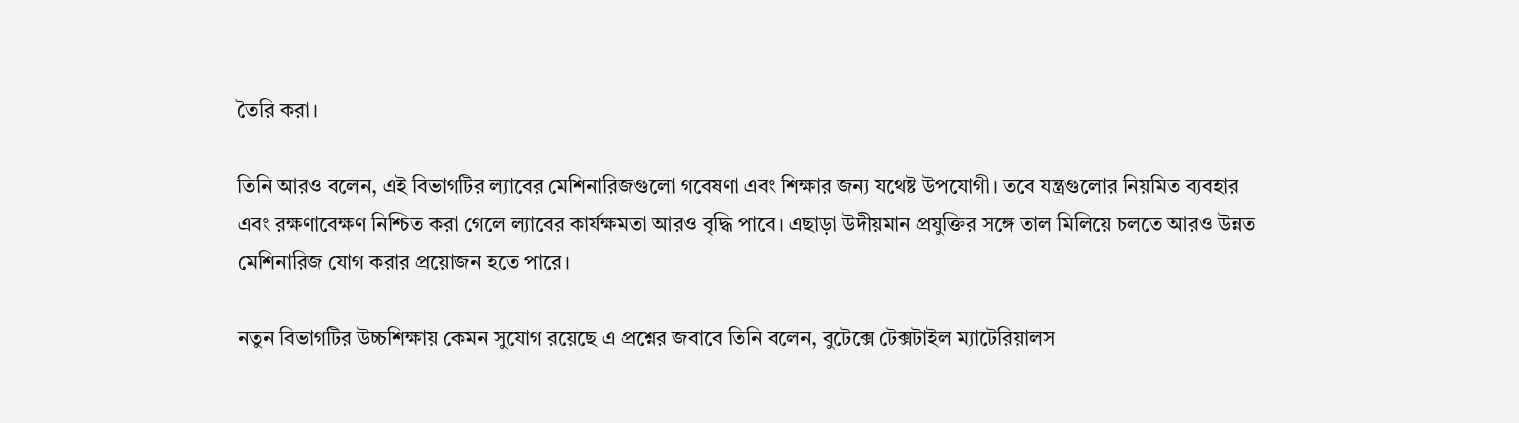তৈরি করা।

তিনি আরও বলেন, এই বিভাগটির ল্যাবের মেশিনারিজগুলো গবেষণা এবং শিক্ষার জন্য যথেষ্ট উপযোগী। তবে যন্ত্রগুলোর নিয়মিত ব্যবহার এবং রক্ষণাবেক্ষণ নিশ্চিত করা গেলে ল্যাবের কার্যক্ষমতা আরও বৃদ্ধি পাবে। এছাড়া উদীয়মান প্রযুক্তির সঙ্গে তাল মিলিয়ে চলতে আরও উন্নত মেশিনারিজ যোগ করার প্রয়োজন হতে পারে।

নতুন বিভাগটির উচ্চশিক্ষায় কেমন সুযোগ রয়েছে এ প্রশ্নের জবাবে তিনি বলেন, বুটেক্সে টেক্সটাইল ম্যাটেরিয়ালস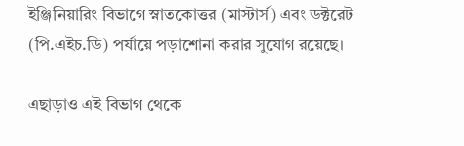ইঞ্জিনিয়ারিং বিভাগে স্নাতকোত্তর (মাস্টার্স) এবং ডক্টরেট (পি.এইচ.ডি) পর্যায়ে পড়াশোনা করার সুযোগ রয়েছে।

এছাড়াও এই বিভাগ থেকে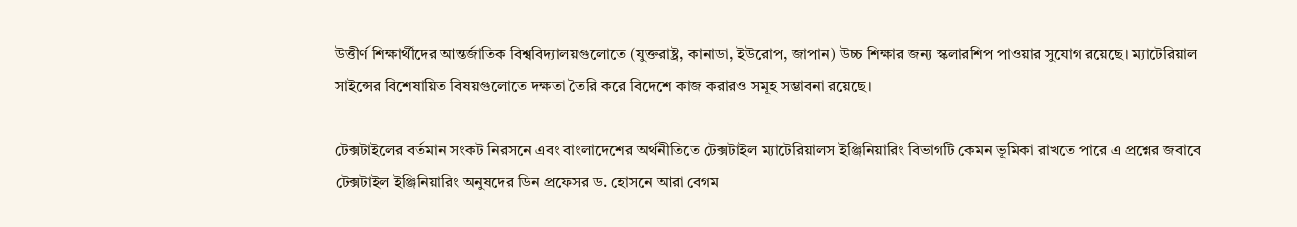উত্তীর্ণ শিক্ষার্থীদের আন্তর্জাতিক বিশ্ববিদ্যালয়গুলোতে (যুক্তরাষ্ট্র, কানাডা, ইউরোপ, জাপান) উচ্চ শিক্ষার জন্য স্কলারশিপ পাওয়ার সুযোগ রয়েছে। ম্যাটেরিয়াল সাইন্সের বিশেষায়িত বিষয়গুলোতে দক্ষতা তৈরি করে বিদেশে কাজ করারও সমূহ সম্ভাবনা রয়েছে।

টেক্সটাইলের বর্তমান সংকট নিরসনে এবং বাংলাদেশের অর্থনীতিতে টেক্সটাইল ম্যাটেরিয়ালস ইঞ্জিনিয়ারিং বিভাগটি কেমন ভূমিকা রাখতে পারে এ প্রশ্নের জবাবে টেক্সটাইল ইঞ্জিনিয়ারিং অনুষদের ডিন প্রফেসর ড. হোসনে আরা বেগম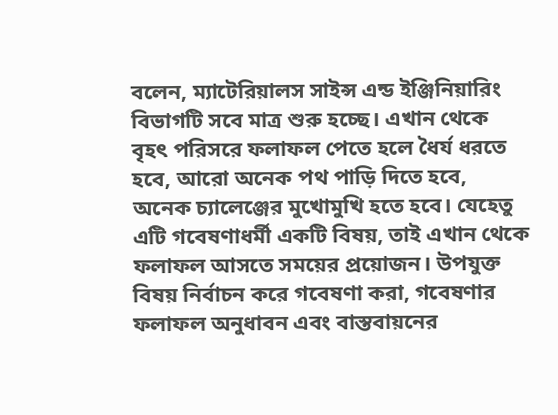বলেন, ম্যাটেরিয়ালস সাইন্স এন্ড ইঞ্জিনিয়ারিং বিভাগটি সবে মাত্র শুরু হচ্ছে। এখান থেকে বৃহৎ পরিসরে ফলাফল পেতে হলে ধৈর্য ধরতে হবে, আরো অনেক পথ পাড়ি দিতে হবে, অনেক চ্যালেঞ্জের মুখোমুখি হতে হবে। যেহেতু এটি গবেষণাধর্মী একটি বিষয়, তাই এখান থেকে ফলাফল আসতে সময়ের প্রয়োজন। উপযুক্ত বিষয় নির্বাচন করে গবেষণা করা, গবেষণার ফলাফল অনুধাবন এবং বাস্তবায়নের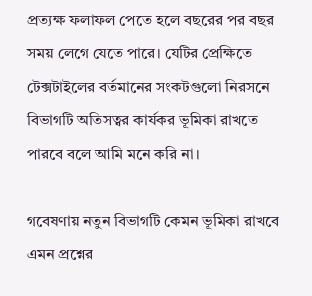প্রত্যক্ষ ফলাফল পেতে হলে বছরের পর বছর সময় লেগে যেতে পারে। যেটির প্রেক্ষিতে টেক্সটাইলের বর্তমানের সংকটগুলো নিরসনে বিভাগটি অতিসত্বর কার্যকর ভূমিকা রাখতে পারবে বলে আমি মনে করি না।

গবেষণায় নতুন বিভাগটি কেমন ভূমিকা রাখবে এমন প্রশ্নের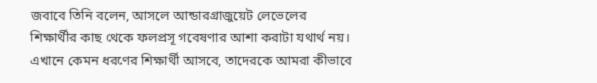জবাবে তিনি বলেন, আসলে আন্ডারগ্রাজুয়েট লেভেলের শিক্ষার্থীর কাছ থেকে ফলপ্রসূ গবেষণার আশা করাটা যথার্থ নয়। এখানে কেমন ধরণের শিক্ষার্থী আসবে, তাদেরকে আমরা কীভাবে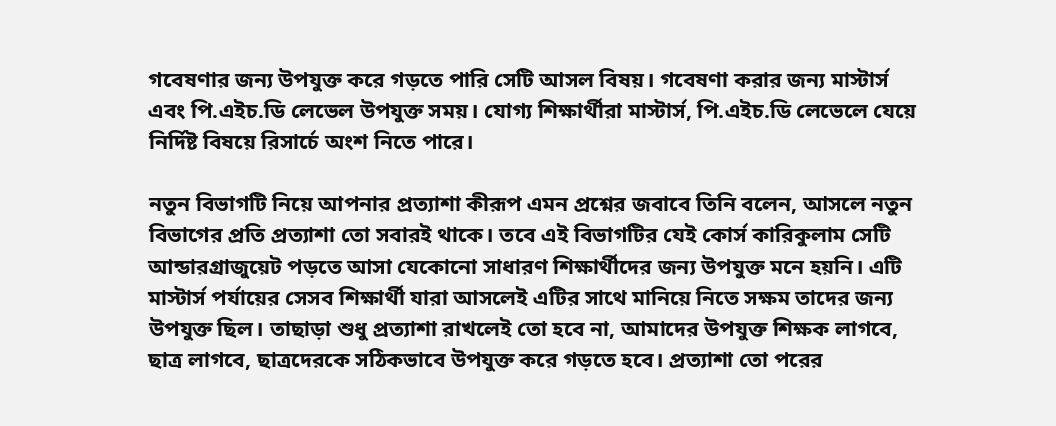গবেষণার জন্য উপযুক্ত করে গড়তে পারি সেটি আসল বিষয়। গবেষণা করার জন্য মাস্টার্স এবং পি.এইচ.ডি লেভেল উপযুক্ত সময়। যোগ্য শিক্ষার্থীরা মাস্টার্স, পি.এইচ.ডি লেভেলে যেয়ে নির্দিষ্ট বিষয়ে রিসার্চে অংশ নিতে পারে।

নতুন বিভাগটি নিয়ে আপনার প্রত্যাশা কীরূপ এমন প্রশ্নের জবাবে তিনি বলেন, আসলে নতুন বিভাগের প্রতি প্রত্যাশা তো সবারই থাকে। তবে এই বিভাগটির যেই কোর্স কারিকুলাম সেটি আন্ডারগ্রাজুয়েট পড়তে আসা যেকোনো সাধারণ শিক্ষার্থীদের জন্য উপযুক্ত মনে হয়নি। এটি মাস্টার্স পর্যায়ের সেসব শিক্ষার্থী যারা আসলেই এটির সাথে মানিয়ে নিতে সক্ষম তাদের জন্য উপযুক্ত ছিল। তাছাড়া শুধু প্রত্যাশা রাখলেই তো হবে না, আমাদের উপযুক্ত শিক্ষক লাগবে, ছাত্র লাগবে, ছাত্রদেরকে সঠিকভাবে উপযুক্ত করে গড়তে হবে। প্রত্যাশা তো পরের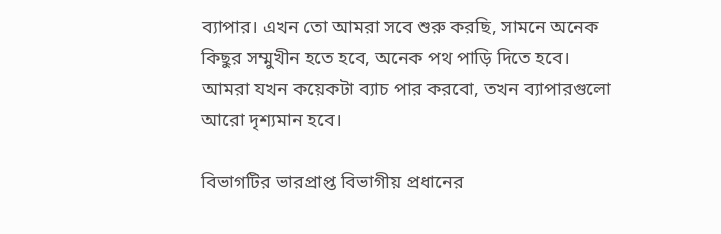ব্যাপার। এখন তো আমরা সবে শুরু করছি, সামনে অনেক কিছুর সম্মুখীন হতে হবে, অনেক পথ পাড়ি দিতে হবে। আমরা যখন কয়েকটা ব্যাচ পার করবো, তখন ব্যাপারগুলো আরো দৃশ্যমান হবে।

বিভাগটির ভারপ্রাপ্ত বিভাগীয় প্রধানের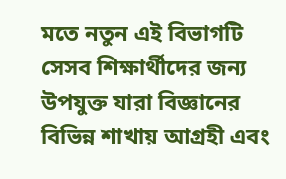মতে নতুন এই বিভাগটি সেসব শিক্ষার্থীদের জন্য উপযুক্ত যারা বিজ্ঞানের বিভিন্ন শাখায় আগ্রহী এবং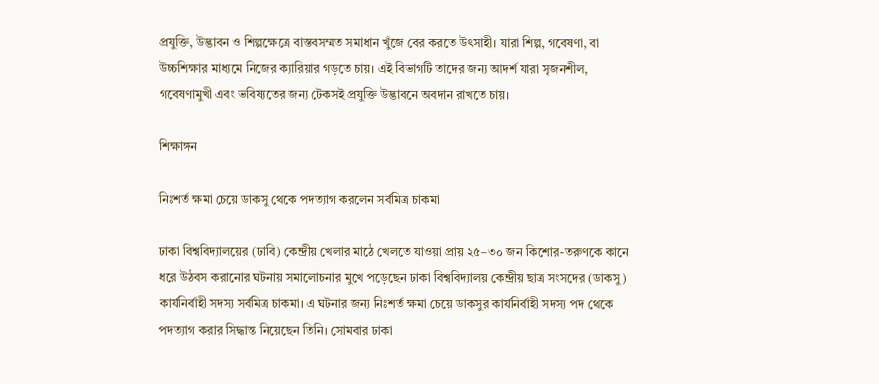প্রযুক্তি, উদ্ভাবন ও শিল্পক্ষেত্রে বাস্তবসম্মত সমাধান খুঁজে বের করতে উৎসাহী। যারা শিল্প, গবেষণা, বা উচ্চশিক্ষার মাধ্যমে নিজের ক্যারিয়ার গড়তে চায়। এই বিভাগটি তাদের জন্য আদর্শ যারা সৃজনশীল, গবেষণামুখী এবং ভবিষ্যতের জন্য টেকসই প্রযুক্তি উদ্ভাবনে অবদান রাখতে চায়।

শিক্ষাঙ্গন

নিঃশর্ত ক্ষমা চেয়ে ডাকসু থেকে পদত্যাগ করলেন সর্বমিত্র চাকমা

ঢাকা বিশ্ববিদ্যালয়ের (ঢাবি) কেন্দ্রীয় খেলার মাঠে খেলতে যাওয়া প্রায় ২৫–৩০ জন কিশোর-তরুণকে কানে ধরে উঠবস করানোর ঘটনায় সমালোচনার মুখে পড়েছেন ঢাকা বিশ্ববিদ্যালয় কেন্দ্রীয় ছাত্র সংসদের (ডাকসু) কার্যনির্বাহী সদস্য সর্বমিত্র চাকমা। এ ঘটনার জন্য নিঃশর্ত ক্ষমা চেয়ে ডাকসুর কার্যনির্বাহী সদস্য পদ থেকে পদত্যাগ করার সিদ্ধান্ত নিয়েছেন তিনি। সোমবার ঢাকা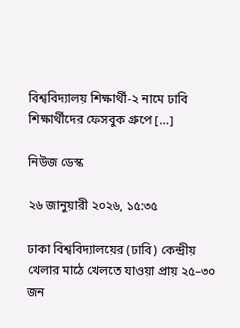বিশ্ববিদ্যালয় শিক্ষার্থী-২ নামে ঢাবি শিক্ষার্থীদের ফেসবুক গ্রুপে […]

নিউজ ডেস্ক

২৬ জানুয়ারী ২০২৬, ১৫:৩৫

ঢাকা বিশ্ববিদ্যালয়ের (ঢাবি) কেন্দ্রীয় খেলার মাঠে খেলতে যাওয়া প্রায় ২৫–৩০ জন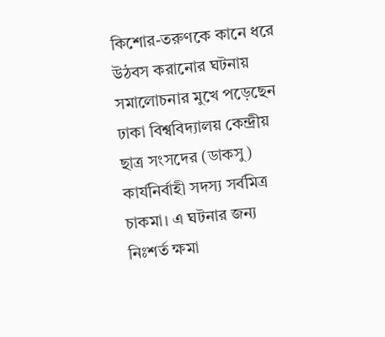কিশোর-তরুণকে কানে ধরে উঠবস করানোর ঘটনায় সমালোচনার মুখে পড়েছেন ঢাকা বিশ্ববিদ্যালয় কেন্দ্রীয় ছাত্র সংসদের (ডাকসু) কার্যনির্বাহী সদস্য সর্বমিত্র চাকমা। এ ঘটনার জন্য নিঃশর্ত ক্ষমা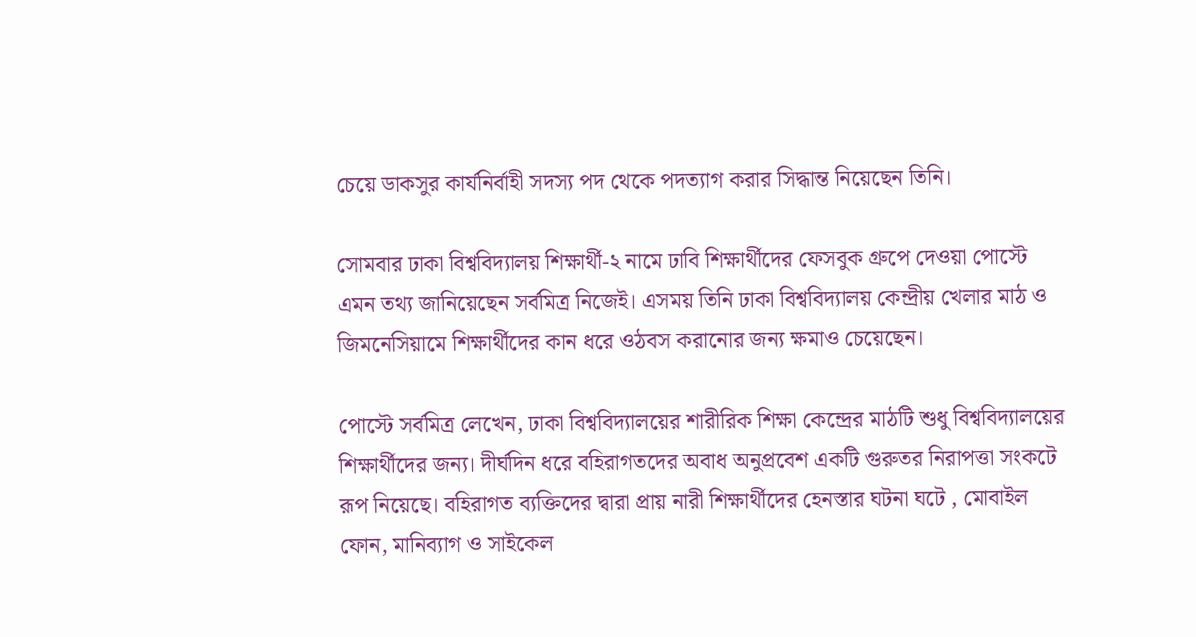চেয়ে ডাকসুর কার্যনির্বাহী সদস্য পদ থেকে পদত্যাগ করার সিদ্ধান্ত নিয়েছেন তিনি।

সোমবার ঢাকা বিশ্ববিদ্যালয় শিক্ষার্থী-২ নামে ঢাবি শিক্ষার্থীদের ফেসবুক গ্রুপে দেওয়া পোস্টে এমন তথ্য জানিয়েছেন সর্বমিত্র নিজেই। এসময় তিনি ঢাকা বিশ্ববিদ্যালয় কেন্দ্রীয় খেলার মাঠ ও জিমনেসিয়ামে শিক্ষার্থীদের কান ধরে ওঠবস করানোর জন্য ক্ষমাও চেয়েছেন।

পোস্টে সর্বমিত্র লেখেন, ঢাকা বিশ্ববিদ্যালয়ের শারীরিক শিক্ষা কেন্দ্রের মাঠটি শুধু বিশ্ববিদ্যালয়ের শিক্ষার্থীদের জন্য। দীর্ঘদিন ধরে বহিরাগতদের অবাধ অনুপ্রবেশ একটি গুরুতর নিরাপত্তা সংকটে রূপ নিয়েছে। বহিরাগত ব্যক্তিদের দ্বারা প্রায় নারী শিক্ষার্থীদের হেনস্তার ঘটনা ঘটে , মোবাইল ফোন, মানিব্যাগ ও সাইকেল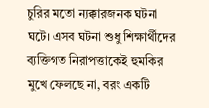চুরির মতো ন্যক্কারজনক ঘটনা ঘটে। এসব ঘটনা শুধু শিক্ষার্থীদের ব্যক্তিগত নিরাপত্তাকেই হুমকির মুখে ফেলছে না, বরং একটি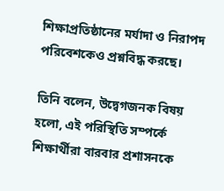শিক্ষাপ্রতিষ্ঠানের মর্যাদা ও নিরাপদ পরিবেশকেও প্রশ্নবিদ্ধ করছে।

তিনি বলেন, উদ্বেগজনক বিষয় হলো, এই পরিস্থিতি সম্পর্কে শিক্ষার্থীরা বারবার প্রশাসনকে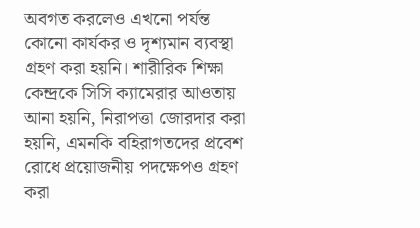অবগত করলেও এখনো পর্যন্ত কোনো কার্যকর ও দৃশ্যমান ব্যবস্থা গ্রহণ করা হয়নি। শারীরিক শিক্ষা কেন্দ্রকে সিসি ক্যামেরার আওতায় আনা হয়নি, নিরাপত্তা জোরদার করা হয়নি, এমনকি বহিরাগতদের প্রবেশ রোধে প্রয়োজনীয় পদক্ষেপও গ্রহণ করা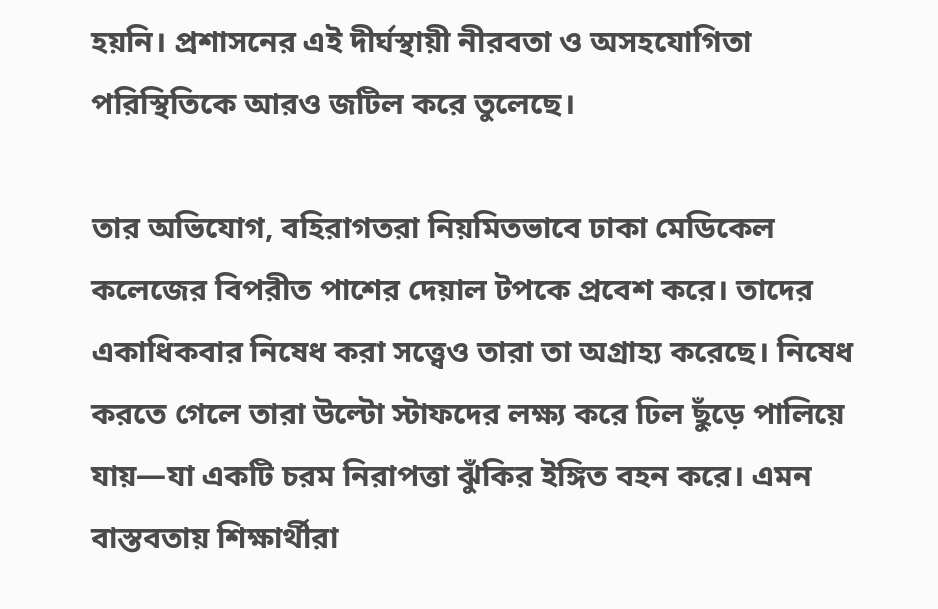হয়নি। প্রশাসনের এই দীর্ঘস্থায়ী নীরবতা ও অসহযোগিতা পরিস্থিতিকে আরও জটিল করে তুলেছে।

তার অভিযোগ, বহিরাগতরা নিয়মিতভাবে ঢাকা মেডিকেল কলেজের বিপরীত পাশের দেয়াল টপকে প্রবেশ করে। তাদের একাধিকবার নিষেধ করা সত্ত্বেও তারা তা অগ্রাহ্য করেছে। নিষেধ করতে গেলে তারা উল্টো স্টাফদের লক্ষ্য করে ঢিল ছুঁড়ে পালিয়ে যায়—যা একটি চরম নিরাপত্তা ঝুঁকির ইঙ্গিত বহন করে। এমন বাস্তবতায় শিক্ষার্থীরা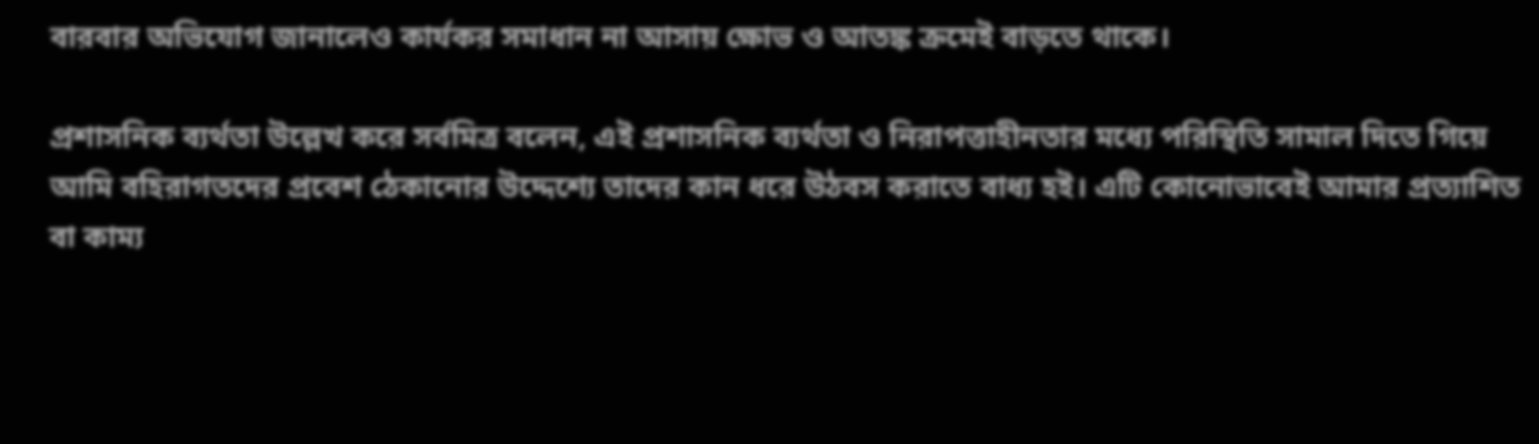বারবার অভিযোগ জানালেও কার্যকর সমাধান না আসায় ক্ষোভ ও আতঙ্ক ক্রমেই বাড়তে থাকে।

প্রশাসনিক ব্যর্থতা উল্লেখ করে সর্বমিত্র বলেন, এই প্রশাসনিক ব্যর্থতা ও নিরাপত্তাহীনতার মধ্যে পরিস্থিতি সামাল দিতে গিয়ে আমি বহিরাগতদের প্রবেশ ঠেকানোর উদ্দেশ্যে তাদের কান ধরে উঠবস করাতে বাধ্য হই। এটি কোনোভাবেই আমার প্রত্যাশিত বা কাম্য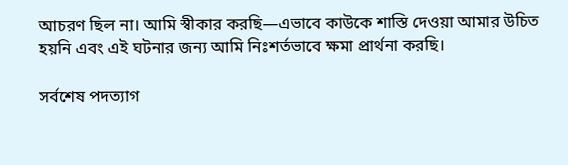আচরণ ছিল না। আমি স্বীকার করছি—এভাবে কাউকে শাস্তি দেওয়া আমার উচিত হয়নি এবং এই ঘটনার জন্য আমি নিঃশর্তভাবে ক্ষমা প্রার্থনা করছি।

সর্বশেষ পদত্যাগ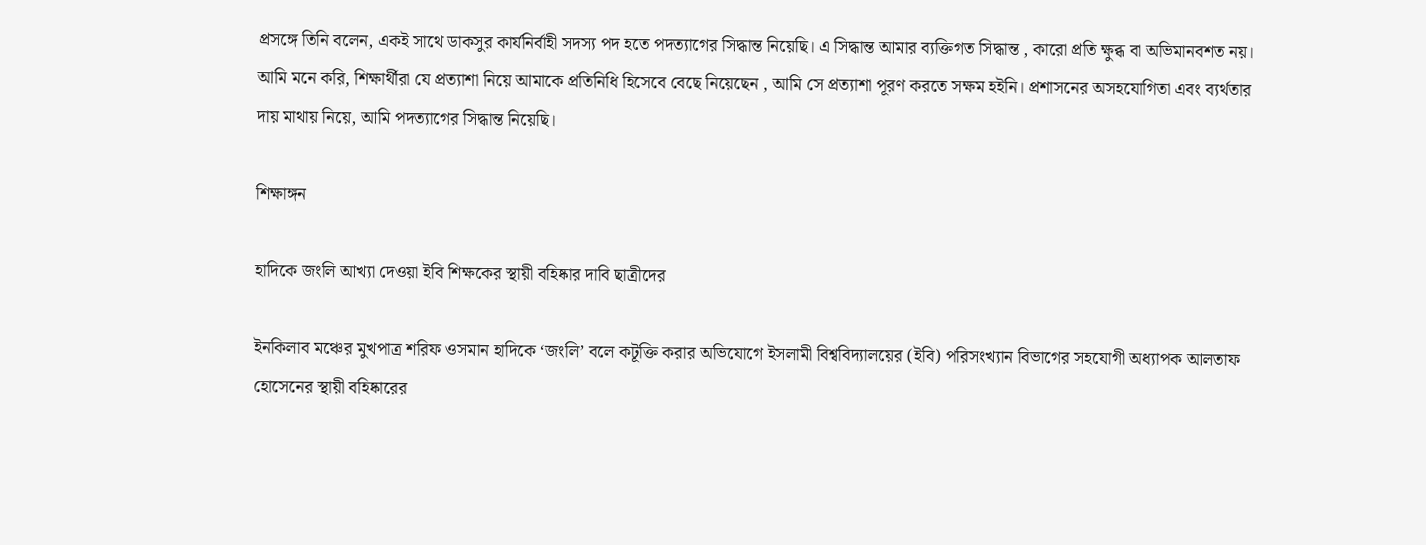প্রসঙ্গে তিনি বলেন, একই সাথে ডাকসুর কার্যনির্বাহী সদস্য পদ হতে পদত্যাগের সিদ্ধান্ত নিয়েছি। এ সিদ্ধান্ত আমার ব্যক্তিগত সিদ্ধান্ত , কারো প্রতি ক্ষুব্ধ বা অভিমানবশত নয়। আমি মনে করি, শিক্ষার্থীরা যে প্রত্যাশা নিয়ে আমাকে প্রতিনিধি হিসেবে বেছে নিয়েছেন , আমি সে প্রত্যাশা পূরণ করতে সক্ষম হইনি। প্রশাসনের অসহযোগিতা এবং ব্যর্থতার দায় মাথায় নিয়ে, আমি পদত্যাগের সিদ্ধান্ত নিয়েছি।

শিক্ষাঙ্গন

হাদিকে জংলি আখ্যা দেওয়া ইবি শিক্ষকের স্থায়ী বহিষ্কার দাবি ছাত্রীদের

ইনকিলাব মঞ্চের মুখপাত্র শরিফ ওসমান হাদিকে ‘জংলি’ বলে কটূক্তি করার অভিযোগে ইসলামী বিশ্ববিদ্যালয়ের (ইবি) পরিসংখ্যান বিভাগের সহযোগী অধ্যাপক আলতাফ হোসেনের স্থায়ী বহিষ্কারের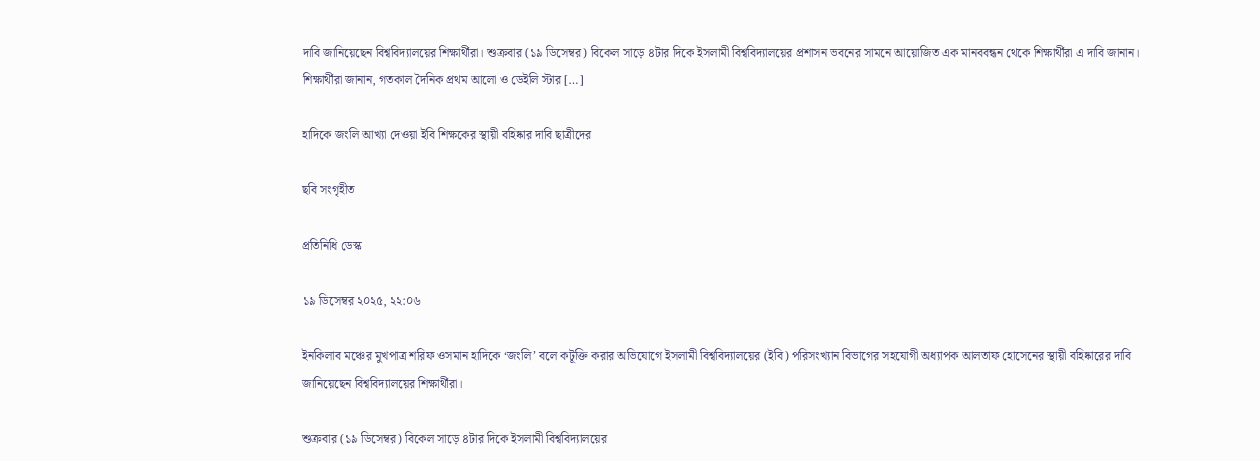দাবি জানিয়েছেন বিশ্ববিদ্যালয়ের শিক্ষার্থীরা। শুক্রবার (১৯ ডিসেম্বর) বিকেল সাড়ে ৪টার দিকে ইসলামী বিশ্ববিদ্যালয়ের প্রশাসন ভবনের সামনে আয়োজিত এক মানববন্ধন থেকে শিক্ষার্থীরা এ দাবি জানান। শিক্ষার্থীরা জানান, গতকাল দৈনিক প্রথম আলো ও ডেইলি স্টার […]

হাদিকে জংলি আখ্যা দেওয়া ইবি শিক্ষকের স্থায়ী বহিষ্কার দাবি ছাত্রীদের

ছবি সংগৃহীত

প্রতিনিধি ডেস্ক

১৯ ডিসেম্বর ২০২৫, ২২:০৬

ইনকিলাব মঞ্চের মুখপাত্র শরিফ ওসমান হাদিকে ‘জংলি’ বলে কটূক্তি করার অভিযোগে ইসলামী বিশ্ববিদ্যালয়ের (ইবি) পরিসংখ্যান বিভাগের সহযোগী অধ্যাপক আলতাফ হোসেনের স্থায়ী বহিষ্কারের দাবি জানিয়েছেন বিশ্ববিদ্যালয়ের শিক্ষার্থীরা।

শুক্রবার (১৯ ডিসেম্বর) বিকেল সাড়ে ৪টার দিকে ইসলামী বিশ্ববিদ্যালয়ের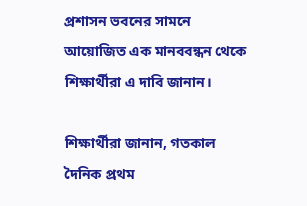প্রশাসন ভবনের সামনে আয়োজিত এক মানববন্ধন থেকে শিক্ষার্থীরা এ দাবি জানান।

শিক্ষার্থীরা জানান, গতকাল দৈনিক প্রথম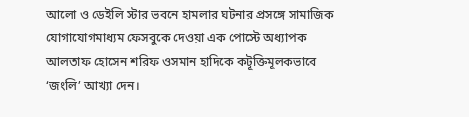আলো ও ডেইলি স্টার ভবনে হামলার ঘটনার প্রসঙ্গে সামাজিক যোগাযোগমাধ্যম ফেসবুকে দেওয়া এক পোস্টে অধ্যাপক আলতাফ হোসেন শরিফ ওসমান হাদিকে কটূক্তিমূলকভাবে ‘জংলি’ আখ্যা দেন।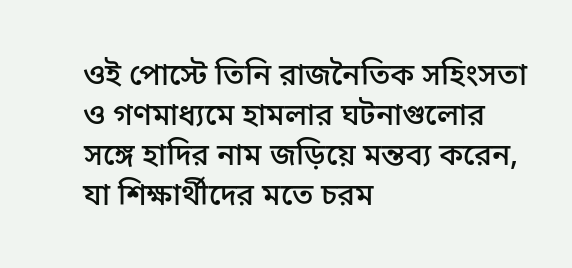ওই পোস্টে তিনি রাজনৈতিক সহিংসতা ও গণমাধ্যমে হামলার ঘটনাগুলোর সঙ্গে হাদির নাম জড়িয়ে মন্তব্য করেন, যা শিক্ষার্থীদের মতে চরম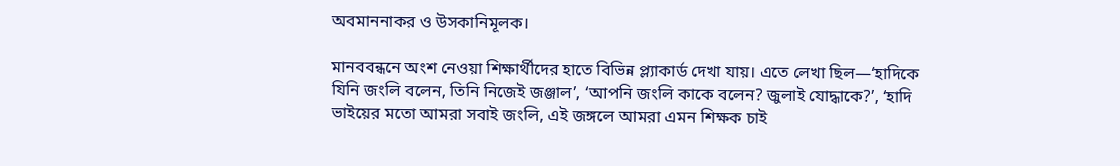অবমাননাকর ও উসকানিমূলক।

মানববন্ধনে অংশ নেওয়া শিক্ষার্থীদের হাতে বিভিন্ন প্ল্যাকার্ড দেখা যায়। এতে লেখা ছিল—‘হাদিকে যিনি জংলি বলেন, তিনি নিজেই জঞ্জাল’, ‘আপনি জংলি কাকে বলেন? জুলাই যোদ্ধাকে?’, ‘হাদি ভাইয়ের মতো আমরা সবাই জংলি, এই জঙ্গলে আমরা এমন শিক্ষক চাই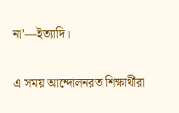না’—ইত্যাদি।

এ সময় আন্দোলনরত শিক্ষার্থীরা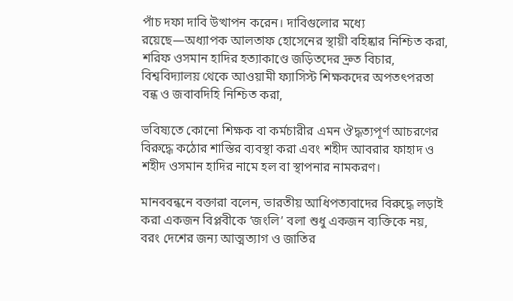পাঁচ দফা দাবি উত্থাপন করেন। দাবিগুলোর মধ্যে রয়েছে—অধ্যাপক আলতাফ হোসেনের স্থায়ী বহিষ্কার নিশ্চিত করা, শরিফ ওসমান হাদির হত্যাকাণ্ডে জড়িতদের দ্রুত বিচার, বিশ্ববিদ্যালয় থেকে আওয়ামী ফ্যাসিস্ট শিক্ষকদের অপতৎপরতা বন্ধ ও জবাবদিহি নিশ্চিত করা,

ভবিষ্যতে কোনো শিক্ষক বা কর্মচারীর এমন ঔদ্ধত্যপূর্ণ আচরণের বিরুদ্ধে কঠোর শাস্তির ব্যবস্থা করা এবং শহীদ আবরার ফাহাদ ও শহীদ ওসমান হাদির নামে হল বা স্থাপনার নামকরণ।

মানববন্ধনে বক্তারা বলেন, ভারতীয় আধিপত্যবাদের বিরুদ্ধে লড়াই করা একজন বিপ্লবীকে ‘জংলি’ বলা শুধু একজন ব্যক্তিকে নয়, বরং দেশের জন্য আত্মত্যাগ ও জাতির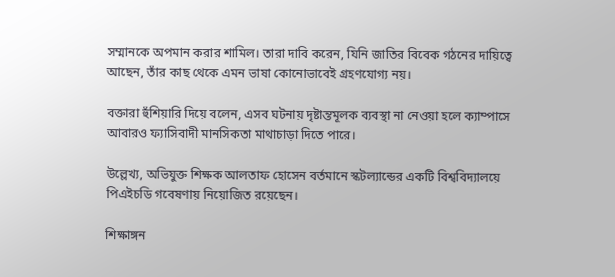সম্মানকে অপমান করার শামিল। তারা দাবি করেন, যিনি জাতির বিবেক গঠনের দায়িত্বে আছেন, তাঁর কাছ থেকে এমন ভাষা কোনোভাবেই গ্রহণযোগ্য নয়।

বক্তারা হুঁশিয়ারি দিয়ে বলেন, এসব ঘটনায় দৃষ্টান্তমূলক ব্যবস্থা না নেওয়া হলে ক্যাম্পাসে আবারও ফ্যাসিবাদী মানসিকতা মাথাচাড়া দিতে পারে।

উল্লেখ্য, অভিযুক্ত শিক্ষক আলতাফ হোসেন বর্তমানে স্কটল্যান্ডের একটি বিশ্ববিদ্যালয়ে পিএইচডি গবেষণায় নিয়োজিত রয়েছেন।

শিক্ষাঙ্গন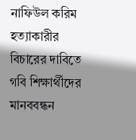নাফিউল করিম হত্যাকারীর বিচারের দাবিতে গবি শিক্ষার্থীদের মানববন্ধন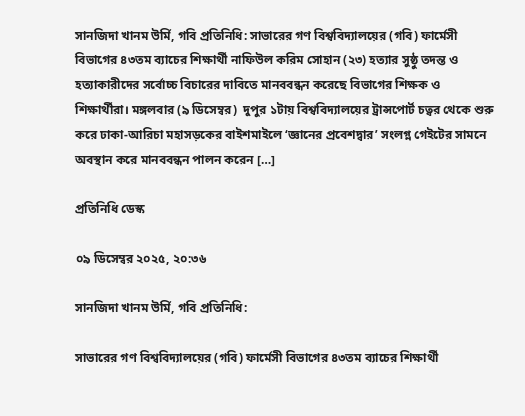সানজিদা খানম উর্মি, গবি প্রতিনিধি: সাভারের গণ বিশ্ববিদ্যালয়ের (গবি) ফার্মেসী বিভাগের ৪৩তম ব্যাচের শিক্ষার্থী নাফিউল করিম সোহান (২৩) হত্যার সুষ্ঠু তদন্ত ও হত্যাকারীদের সর্বোচ্চ বিচারের দাবিতে মানববন্ধন করেছে বিভাগের শিক্ষক ও শিক্ষার্থীরা। মঙ্গলবার (৯ ডিসেম্বর)  দুপুর ১টায় বিশ্ববিদ্যালয়ের ট্রান্সপোর্ট চত্বর থেকে শুরু করে ঢাকা-আরিচা মহাসড়কের বাইশমাইলে ‘জ্ঞানের প্রবেশদ্বার’ সংলগ্ন গেইটের সামনে অবস্থান করে মানববন্ধন পালন করেন […]

প্রতিনিধি ডেস্ক

০৯ ডিসেম্বর ২০২৫, ২০:৩৬

সানজিদা খানম উর্মি, গবি প্রতিনিধি:

সাভারের গণ বিশ্ববিদ্যালয়ের (গবি) ফার্মেসী বিভাগের ৪৩তম ব্যাচের শিক্ষার্থী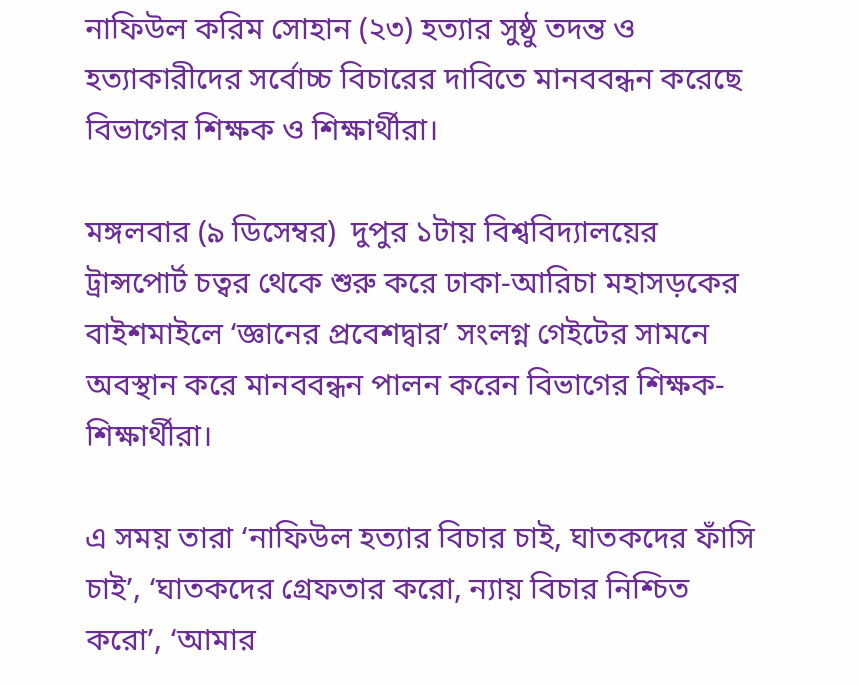নাফিউল করিম সোহান (২৩) হত্যার সুষ্ঠু তদন্ত ও হত্যাকারীদের সর্বোচ্চ বিচারের দাবিতে মানববন্ধন করেছে বিভাগের শিক্ষক ও শিক্ষার্থীরা।

মঙ্গলবার (৯ ডিসেম্বর)  দুপুর ১টায় বিশ্ববিদ্যালয়ের ট্রান্সপোর্ট চত্বর থেকে শুরু করে ঢাকা-আরিচা মহাসড়কের বাইশমাইলে ‘জ্ঞানের প্রবেশদ্বার’ সংলগ্ন গেইটের সামনে অবস্থান করে মানববন্ধন পালন করেন বিভাগের শিক্ষক-শিক্ষার্থীরা।

এ সময় তারা ‘নাফিউল হত্যার বিচার চাই, ঘাতকদের ফাঁসি চাই’, ‘ঘাতকদের গ্রেফতার করো, ন্যায় বিচার নিশ্চিত করো’, ‘আমার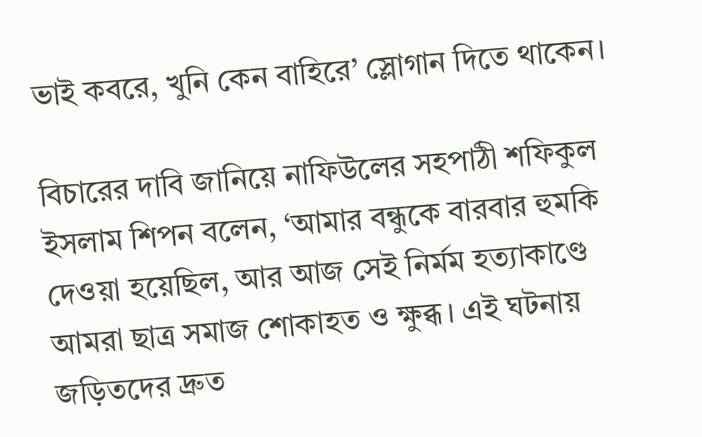ভাই কবরে, খুনি কেন বাহিরে’ স্লোগান দিতে থাকেন।

বিচারের দাবি জানিয়ে নাফিউলের সহপাঠী শফিকুল ইসলাম শিপন বলেন, ‘আমার বন্ধুকে বারবার হুমকি দেওয়া হয়েছিল, আর আজ সেই নির্মম হত্যাকাণ্ডে আমরা ছাত্র সমাজ শোকাহত ও ক্ষুব্ধ। এই ঘটনায় জড়িতদের দ্রুত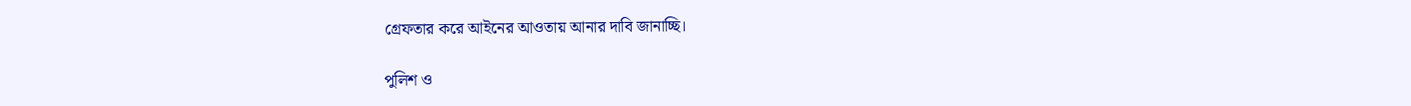গ্রেফতার করে আইনের আওতায় আনার দাবি জানাচ্ছি।

পুলিশ ও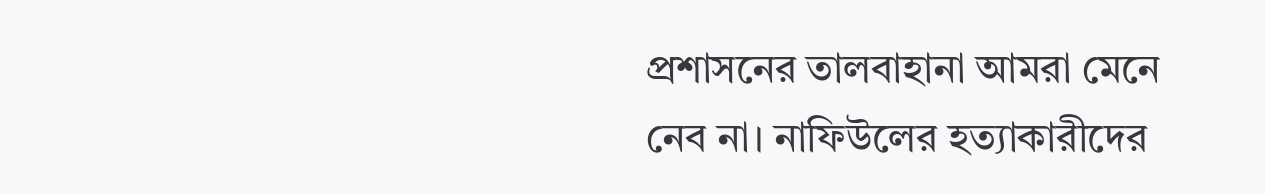প্রশাসনের তালবাহানা আমরা মেনে নেব না। নাফিউলের হত্যাকারীদের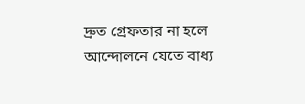দ্রুত গ্রেফতার না হলে আন্দোলনে যেতে বাধ্য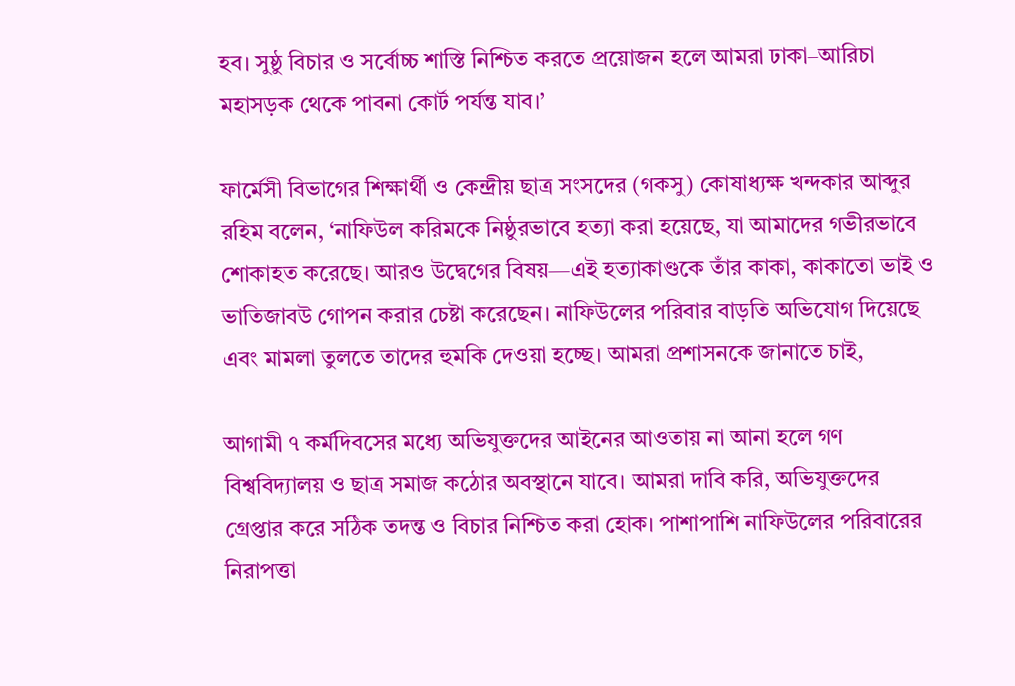হব। সুষ্ঠু বিচার ও সর্বোচ্চ শাস্তি নিশ্চিত করতে প্রয়োজন হলে আমরা ঢাকা–আরিচা মহাসড়ক থেকে পাবনা কোর্ট পর্যন্ত যাব।’

ফার্মেসী বিভাগের শিক্ষার্থী ও কেন্দ্রীয় ছাত্র সংসদের (গকসু) কোষাধ্যক্ষ খন্দকার আব্দুর রহিম বলেন, ‘নাফিউল করিমকে নিষ্ঠুরভাবে হত্যা করা হয়েছে, যা আমাদের গভীরভাবে শোকাহত করেছে। আরও উদ্বেগের বিষয়—এই হত্যাকাণ্ডকে তাঁর কাকা, কাকাতো ভাই ও ভাতিজাবউ গোপন করার চেষ্টা করেছেন। নাফিউলের পরিবার বাড়তি অভিযোগ দিয়েছে এবং মামলা তুলতে তাদের হুমকি দেওয়া হচ্ছে। আমরা প্রশাসনকে জানাতে চাই,

আগামী ৭ কর্মদিবসের মধ্যে অভিযুক্তদের আইনের আওতায় না আনা হলে গণ বিশ্ববিদ্যালয় ও ছাত্র সমাজ কঠোর অবস্থানে যাবে। আমরা দাবি করি, অভিযুক্তদের গ্রেপ্তার করে সঠিক তদন্ত ও বিচার নিশ্চিত করা হোক। পাশাপাশি নাফিউলের পরিবারের নিরাপত্তা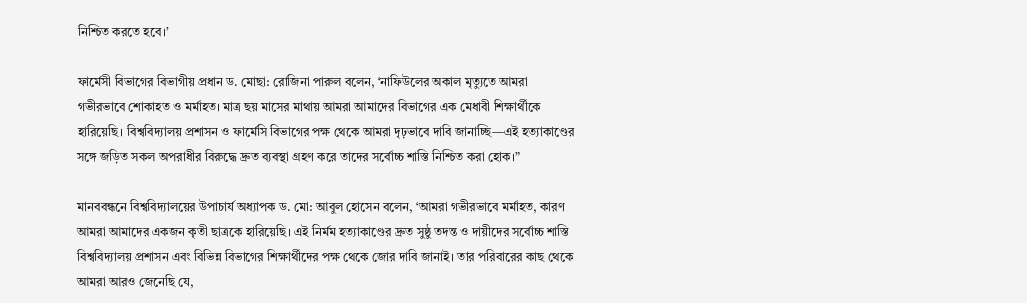নিশ্চিত করতে হবে।’

ফার্মেসী বিভাগের বিভাগীয় প্রধান ড. মোছা: রোজিনা পারুল বলেন, ‘নাফিউলের অকাল মৃত্যুতে আমরা গভীরভাবে শোকাহত ও মর্মাহত। মাত্র ছয় মাসের মাথায় আমরা আমাদের বিভাগের এক মেধাবী শিক্ষার্থীকে হারিয়েছি। বিশ্ববিদ্যালয় প্রশাসন ও ফার্মেসি বিভাগের পক্ষ থেকে আমরা দৃঢ়ভাবে দাবি জানাচ্ছি—এই হত্যাকাণ্ডের সঙ্গে জড়িত সকল অপরাধীর বিরুদ্ধে দ্রুত ব্যবস্থা গ্রহণ করে তাদের সর্বোচ্চ শাস্তি নিশ্চিত করা হোক।”

মানববন্ধনে বিশ্ববিদ্যালয়ের উপাচার্য অধ্যাপক ড. মো: আবুল হোসেন বলেন, ‘আমরা গভীরভাবে মর্মাহত, কারণ আমরা আমাদের একজন কৃতী ছাত্রকে হারিয়েছি। এই নির্মম হত্যাকাণ্ডের দ্রুত সুষ্ঠু তদন্ত ও দায়ীদের সর্বোচ্চ শাস্তি বিশ্ববিদ্যালয় প্রশাসন এবং বিভিন্ন বিভাগের শিক্ষার্থীদের পক্ষ থেকে জোর দাবি জানাই। তার পরিবারের কাছ থেকে আমরা আরও জেনেছি যে,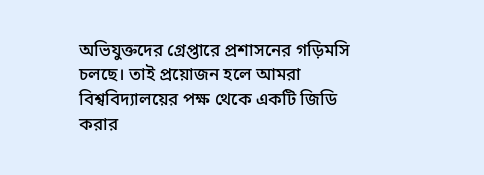অভিযুক্তদের গ্রেপ্তারে প্রশাসনের গড়িমসি চলছে। তাই প্রয়োজন হলে আমরা বিশ্ববিদ্যালয়ের পক্ষ থেকে একটি জিডি করার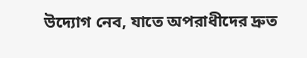উদ্যোগ নেব, যাতে অপরাধীদের দ্রুত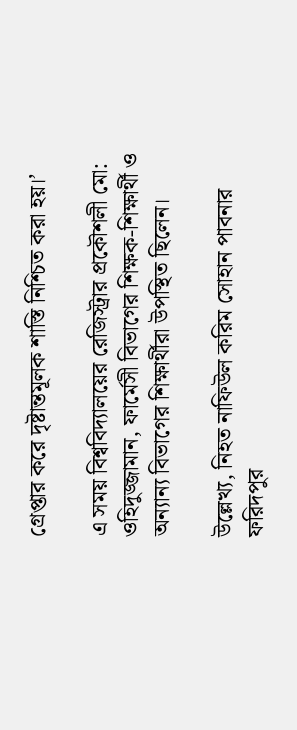গ্রেপ্তার করে দৃষ্টান্তমূলক শাস্তি নিশ্চিত করা হয়।’

এ সময় বিশ্ববিদ্যালয়ের রেজিস্ট্রার প্রকৌশলী মো: ওহিদুজ্জামান, ফার্মেসী বিভাগের শিক্ষক-শিক্ষার্থী ও অন্যান্য বিভাগের শিক্ষার্থীরা উপস্থিত ছিলেন।

উল্লেখ্য, নিহত নাফিউল করিম সোহান পাবনার ফরিদপুর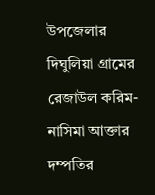উপজেলার দিঘুলিয়া গ্রামের রেজাউল করিম-নাসিমা আক্তার দম্পতির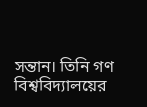সন্তান। তিনি গণ বিশ্ববিদ্যালয়ের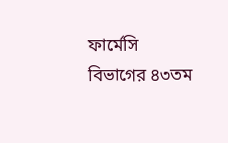ফার্মেসি বিভাগের ৪৩তম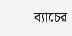ব্যাচের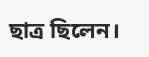ছাত্র ছিলেন।